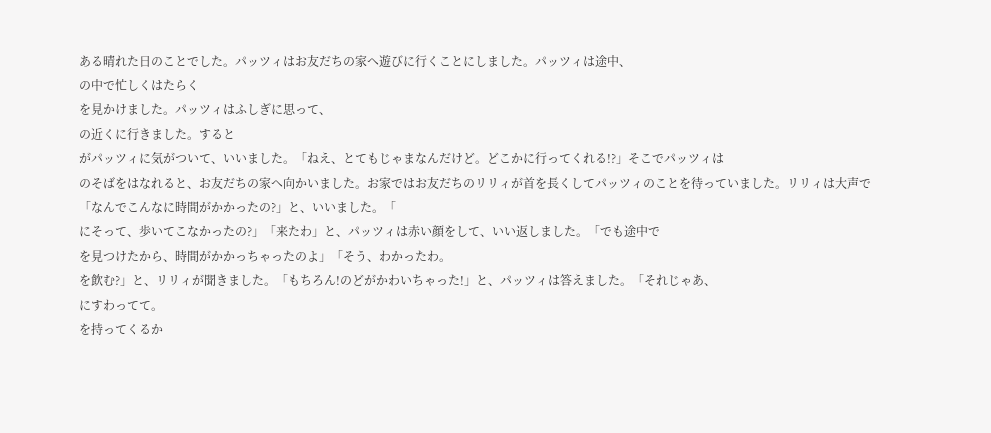ある晴れた日のことでした。パッツィはお友だちの家へ遊びに行くことにしました。パッツィは途中、
の中で忙しくはたらく
を見かけました。パッツィはふしぎに思って、
の近くに行きました。すると
がパッツィに気がついて、いいました。「ねえ、とてもじゃまなんだけど。どこかに行ってくれる!?」そこでパッツィは
のそばをはなれると、お友だちの家へ向かいました。お家ではお友だちのリリィが首を長くしてパッツィのことを待っていました。リリィは大声で「なんでこんなに時間がかかったの?」と、いいました。「
にそって、歩いてこなかったの?」「来たわ」と、パッツィは赤い顔をして、いい返しました。「でも途中で
を見つけたから、時間がかかっちゃったのよ」「そう、わかったわ。
を飲む?」と、リリィが聞きました。「もちろん!のどがかわいちゃった!」と、パッツィは答えました。「それじゃあ、
にすわってて。
を持ってくるか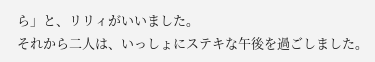ら」と、リリィがいいました。
それから二人は、いっしょにステキな午後を過ごしました。